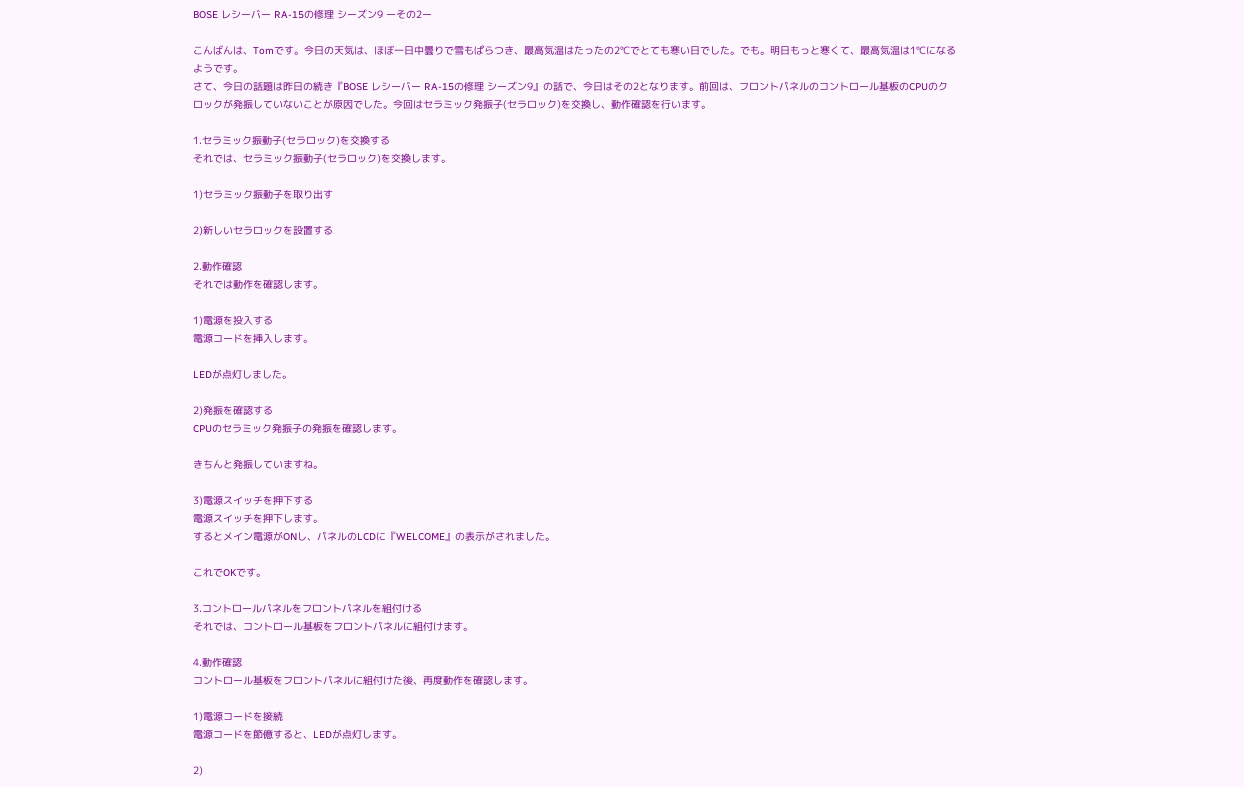BOSE レシーバー RA-15の修理 シーズン9 ーその2ー

こんばんは、Tomです。今日の天気は、ほぼ一日中曇りで雪もぱらつき、最高気温はたったの2℃でとても寒い日でした。でも。明日もっと寒くて、最高気温は1℃になるようです。
さて、今日の話題は昨日の続き『BOSE レシーバー RA-15の修理 シーズン9』の話で、今日はその2となります。前回は、フロントパネルのコントロール基板のCPUのクロックが発振していないことが原因でした。今回はセラミック発振子(セラロック)を交換し、動作確認を行います。

1.セラミック振動子(セラロック)を交換する
それでは、セラミック振動子(セラロック)を交換します。

1)セラミック振動子を取り出す

2)新しいセラロックを設置する

2.動作確認
それでは動作を確認します。

1)電源を投入する
電源コードを挿入します。

LEDが点灯しました。

2)発振を確認する
CPUのセラミック発振子の発振を確認します。

きちんと発振していますね。

3)電源スイッチを押下する
電源スイッチを押下します。
するとメイン電源がONし、パネルのLCDに『WELCOME』の表示がされました。

これでOKです。

3.コントロールパネルをフロントパネルを組付ける
それでは、コントロール基板をフロントパネルに組付けます。

4.動作確認
コントロール基板をフロントパネルに組付けた後、再度動作を確認します。

1)電源コードを接続
電源コードを節億すると、LEDが点灯します。

2)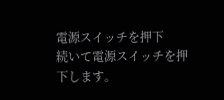電源スイッチを押下
続いて電源スイッチを押下します。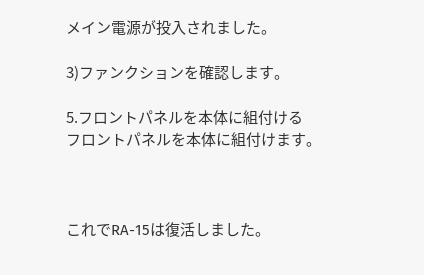メイン電源が投入されました。

3)ファンクションを確認します。

5.フロントパネルを本体に組付ける
フロントパネルを本体に組付けます。



これでRA-15は復活しました。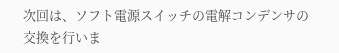次回は、ソフト電源スイッチの電解コンデンサの交換を行いま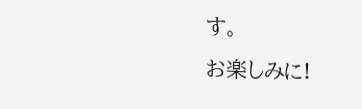す。
お楽しみに!